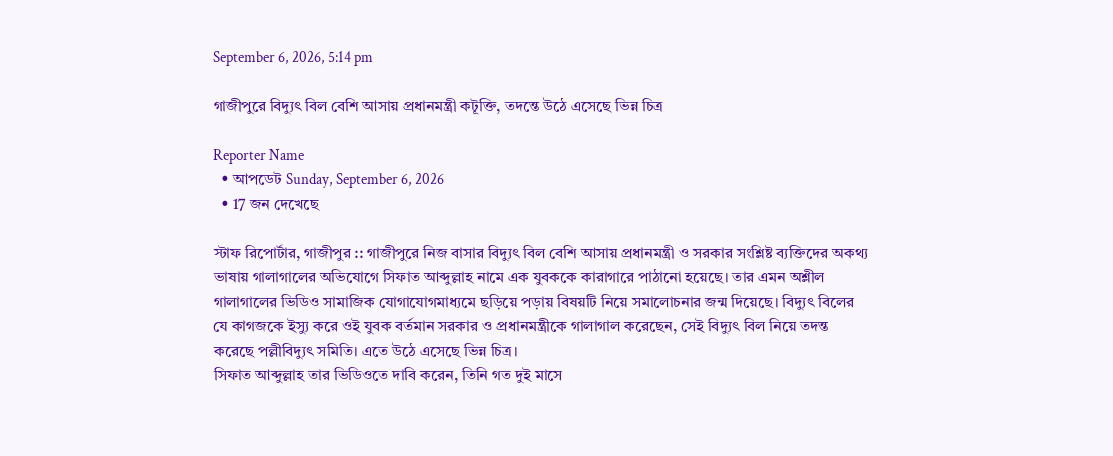September 6, 2026, 5:14 pm

গাজীপুরে বিদ্যুৎ বিল বেশি আসায় প্রধানমন্ত্রী কটূক্তি, তদন্তে উঠে এসেছে ভিন্ন চিত্র

Reporter Name
  • আপডেট Sunday, September 6, 2026
  • 17 জন দেখেছে

স্টাফ রিপোর্টার, গাজীপুর :: গাজীপুরে নিজ বাসার বিদ্যুৎ বিল বেশি আসায় প্রধানমন্ত্রী ও সরকার সংশ্লিষ্ট ব্যক্তিদের অকথ্য ভাষায় গালাগালের অভিযোগে সিফাত আব্দুল্লাহ নামে এক যুবককে কারাগারে পাঠানো হয়েছে। তার এমন অশ্লীল গালাগালের ভিডিও সামাজিক যোগাযোগমাধ্যমে ছড়িয়ে পড়ায় বিষয়টি নিয়ে সমালোচনার জন্ম দিয়েছে। বিদ্যুৎ বিলের যে কাগজকে ইস্যু করে ওই যুবক বর্তমান সরকার ও প্রধানমন্ত্রীকে গালাগাল করেছেন, সেই বিদ্যুৎ বিল নিয়ে তদন্ত করেছে পল্লীবিদ্যুৎ সমিতি। এতে উঠে এসেছে ভিন্ন চিত্র।
সিফাত আব্দুল্লাহ তার ভিডিওতে দাবি করেন, তিনি গত দুই মাসে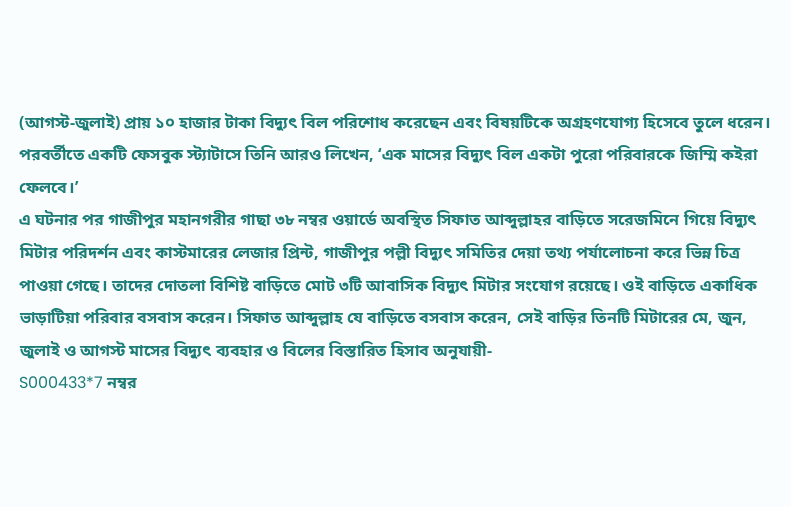(আগস্ট-জুলাই) প্রায় ১০ হাজার টাকা বিদ্যুৎ বিল পরিশোধ করেছেন এবং বিষয়টিকে অগ্রহণযোগ্য হিসেবে তুলে ধরেন। পরবর্তীতে একটি ফেসবুক স্ট্যাটাসে তিনি আরও লিখেন, ‘এক মাসের বিদ্যুৎ বিল একটা পুরো পরিবারকে জিম্মি কইরা ফেলবে।’
এ ঘটনার পর গাজীপুর মহানগরীর গাছা ৩৮ নম্বর ওয়ার্ডে অবস্থিত সিফাত আব্দুল্লাহর বাড়িতে সরেজমিনে গিয়ে বিদ্যুৎ মিটার পরিদর্শন এবং কাস্টমারের লেজার প্রিন্ট, গাজীপুর পল্লী বিদ্যুৎ সমিতির দেয়া তথ্য পর্যালোচনা করে ভিন্ন চিত্র পাওয়া গেছে। তাদের দোতলা বিশিষ্ট বাড়িতে মোট ৩টি আবাসিক বিদ্যুৎ মিটার সংযোগ রয়েছে। ওই বাড়িতে একাধিক ভাড়াটিয়া পরিবার বসবাস করেন। সিফাত আব্দুল্লাহ যে বাড়িতে বসবাস করেন, সেই বাড়ির তিনটি মিটারের মে, জুন, জুলাই ও আগস্ট মাসের বিদ্যুৎ ব্যবহার ও বিলের বিস্তারিত হিসাব অনুযায়ী-
S000433*7 নম্বর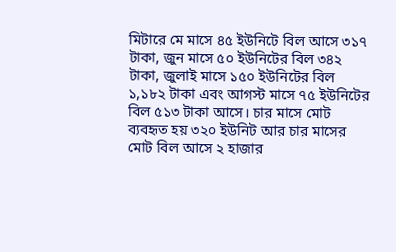মিটারে মে মাসে ৪৫ ইউনিটে বিল আসে ৩১৭ টাকা, জুন মাসে ৫০ ইউনিটের বিল ৩৪২ টাকা, জুলাই মাসে ১৫০ ইউনিটের বিল ১,১৮২ টাকা এবং আগস্ট মাসে ৭৫ ইউনিটের বিল ৫১৩ টাকা আসে। চার মাসে মোট ব্যবহৃত হয় ৩২০ ইউনিট আর চার মাসের মোট বিল আসে ২ হাজার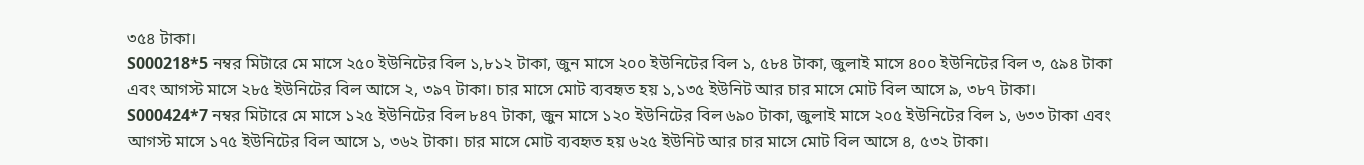৩৫৪ টাকা।
S000218*5 নম্বর মিটারে মে মাসে ২৫০ ইউনিটের বিল ১,৮১২ টাকা, জুন মাসে ২০০ ইউনিটের বিল ১, ৫৮৪ টাকা, জুলাই মাসে ৪০০ ইউনিটের বিল ৩, ৫৯৪ টাকা এবং আগস্ট মাসে ২৮৫ ইউনিটের বিল আসে ২, ৩৯৭ টাকা। চার মাসে মোট ব্যবহৃত হয় ১,১৩৫ ইউনিট আর চার মাসে মোট বিল আসে ৯, ৩৮৭ টাকা।
S000424*7 নম্বর মিটারে মে মাসে ১২৫ ইউনিটের বিল ৮৪৭ টাকা, জুন মাসে ১২০ ইউনিটের বিল ৬৯০ টাকা, জুলাই মাসে ২০৫ ইউনিটের বিল ১, ৬৩৩ টাকা এবং আগস্ট মাসে ১৭৫ ইউনিটের বিল আসে ১, ৩৬২ টাকা। চার মাসে মোট ব্যবহৃত হয় ৬২৫ ইউনিট আর চার মাসে মোট বিল আসে ৪, ৫৩২ টাকা।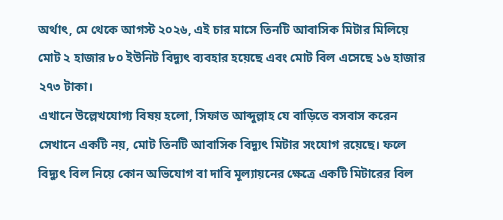অর্থাৎ, মে থেকে আগস্ট ২০২৬, এই চার মাসে তিনটি আবাসিক মিটার মিলিয়ে মোট ২ হাজার ৮০ ইউনিট বিদ্যুৎ ব্যবহার হয়েছে এবং মোট বিল এসেছে ১৬ হাজার ২৭৩ টাকা।
এখানে উল্লেখযোগ্য বিষয় হলো, সিফাত আব্দুল্লাহ যে বাড়িতে বসবাস করেন সেখানে একটি নয়, মোট তিনটি আবাসিক বিদ্যুৎ মিটার সংযোগ রয়েছে। ফলে বিদ্যুৎ বিল নিয়ে কোন অভিযোগ বা দাবি মূল্যায়নের ক্ষেত্রে একটি মিটারের বিল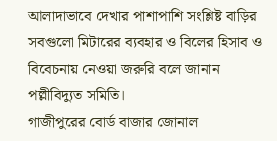আলাদাভাবে দেখার পাশাপাশি সংশ্লিষ্ট বাড়ির সবগুলো মিটারের ব্যবহার ও বিলের হিসাব ও বিবেচনায় নেওয়া জরুরি বলে জানান পল্লীবিদ্যুত সমিতি।
গাজীপুরের বোর্ড বাজার জোনাল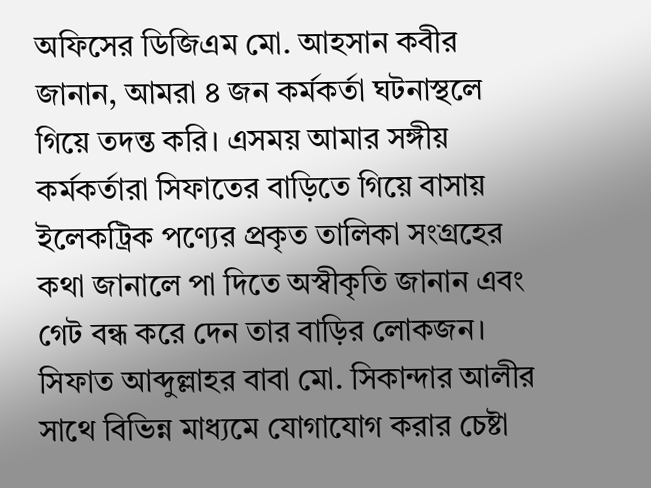অফিসের ডিজিএম মো. আহসান কবীর জানান, আমরা ৪ জন কর্মকর্তা ঘটনাস্থলে গিয়ে তদন্ত করি। এসময় আমার সঙ্গীয় কর্মকর্তারা সিফাতের বাড়িতে গিয়ে বাসায় ইলেকট্রিক পণ্যের প্রকৃত তালিকা সংগ্রহের কথা জানালে পা দিতে অস্বীকৃতি জানান এবং গেট বন্ধ করে দেন তার বাড়ির লোকজন। সিফাত আব্দুল্লাহর বাবা মো. সিকান্দার আলীর সাথে বিভিন্ন মাধ্যমে যোগাযোগ করার চেষ্টা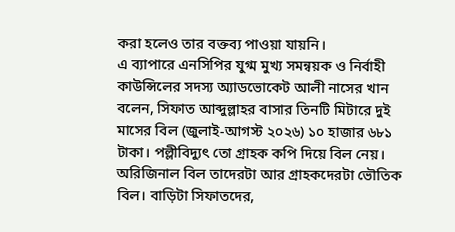করা হলেও তার বক্তব্য পাওয়া যায়নি।
এ ব্যাপারে এনসিপির যুগ্ম মুখ্য সমন্বয়ক ও নির্বাহী কাউন্সিলের সদস্য অ্যাডভোকেট আলী নাসের খান বলেন, সিফাত আব্দুল্লাহর বাসার তিনটি মিটারে দুই মাসের বিল (জুলাই-আগস্ট ২০২৬) ১০ হাজার ৬৮১ টাকা। পল্লীবিদ্যুৎ তো গ্রাহক কপি দিয়ে বিল নেয়। অরিজিনাল বিল তাদেরটা আর গ্রাহকদেরটা ভৌতিক বিল। বাড়িটা সিফাতদের,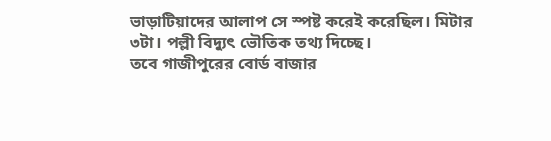ভাড়াটিয়াদের আলাপ সে স্পষ্ট করেই করেছিল। মিটার ৩টা। পল্লী বিদ্যুৎ ভৌতিক তথ্য দিচ্ছে।
তবে গাজীপুরের বোর্ড বাজার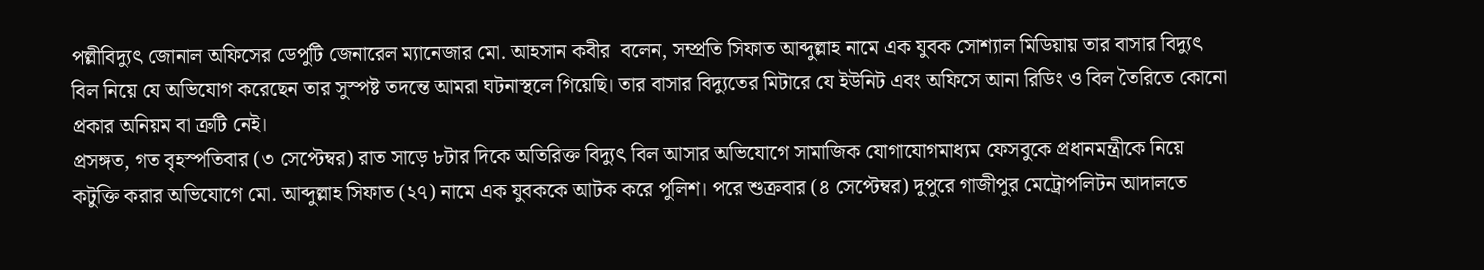পল্লীবিদ্যুৎ জোনাল অফিসের ডেপুটি জেনারেল ম্যানেজার মো. আহসান কবীর  বলেন, সম্প্রতি সিফাত আব্দুল্লাহ নামে এক যুবক সোশ্যাল মিডিয়ায় তার বাসার বিদ্যুৎ বিল নিয়ে যে অভিযোগ করেছেন তার সুস্পষ্ট তদন্তে আমরা ঘটনাস্থলে গিয়েছি। তার বাসার বিদ্যুতের মিটারে যে ইউনিট এবং অফিসে আনা রিডিং ও বিল তৈরিতে কোনো প্রকার অনিয়ম বা ত্রুটি নেই।
প্রসঙ্গত, গত বৃহস্পতিবার (৩ সেপ্টেম্বর) রাত সাড়ে ৮টার দিকে অতিরিক্ত বিদ্যুৎ বিল আসার অভিযোগে সামাজিক যোগাযোগমাধ্যম ফেসবুকে প্রধানমন্ত্রীকে নিয়ে কটুক্তি করার অভিযোগে মো. আব্দুল্লাহ সিফাত (২৭) নামে এক যুবককে আটক করে পুলিশ। পরে শুক্রবার (৪ সেপ্টেম্বর) দুপুরে গাজীপুর মেট্রোপলিটন আদালতে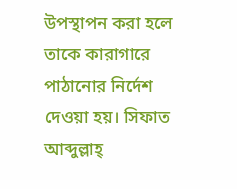উপস্থাপন করা হলে তাকে কারাগারে পাঠানোর নির্দেশ দেওয়া হয়। সিফাত আব্দুল্লাহ্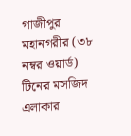গাজীপুর মহানগরীর (৩৮ নম্বর ওয়ার্ড) টিনের মসজিদ এলাকার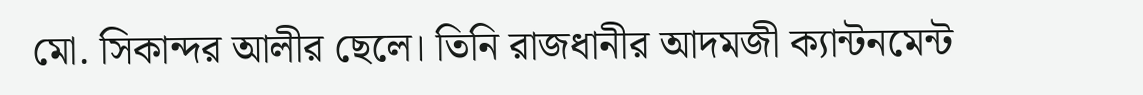মো. সিকান্দর আলীর ছেলে। তিনি রাজধানীর আদমজী ক্যান্টনমেন্ট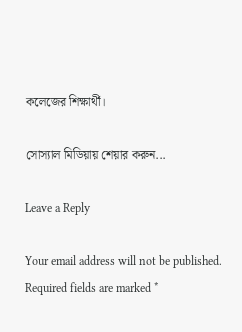কলেজের শিক্ষার্থী।

সোস্যাল মিডিয়ায় শেয়ার করুন...

Leave a Reply

Your email address will not be published. Required fields are marked *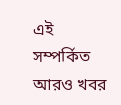এই সম্পর্কিত আরও খবর